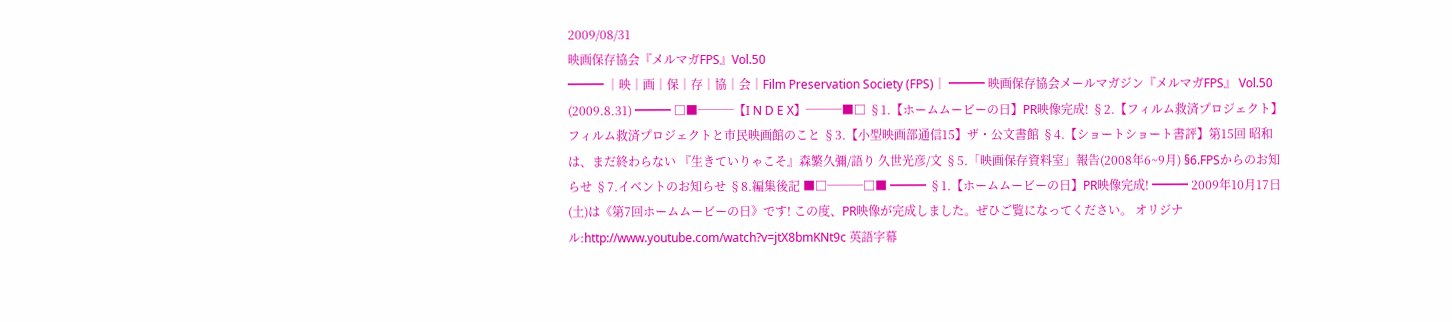2009/08/31
映画保存協会『メルマガFPS』Vol.50
━━━ │映│画│保│存│協│会│Film Preservation Society (FPS)│ ━━━ 映画保存協会メールマガジン『メルマガFPS』 Vol.50 (2009.8.31) ━━━ □■───【I N D E X】───■□ §1.【ホームムービーの日】PR映像完成! §2.【フィルム救済プロジェクト】 フィルム救済プロジェクトと市民映画館のこと §3.【小型映画部通信15】ザ・公文書館 §4.【ショートショート書評】第15回 昭和は、まだ終わらない 『生きていりゃこそ』森繁久彌/語り 久世光彦/文 §5.「映画保存資料室」報告(2008年6~9月) §6.FPSからのお知らせ §7.イベントのお知らせ §8.編集後記 ■□───□■ ━━━ §1.【ホームムービーの日】PR映像完成! ━━━ 2009年10月17日(土)は《第7回ホームムービーの日》です! この度、PR映像が完成しました。ぜひご覧になってください。 オリジナル:http://www.youtube.com/watch?v=jtX8bmKNt9c 英語字幕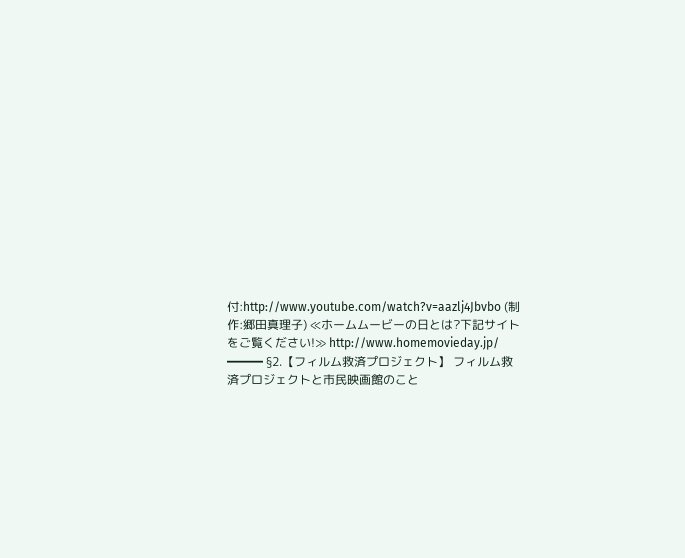付:http://www.youtube.com/watch?v=aazlj4Jbvbo (制作:郷田真理子) ≪ホームムービーの日とは?下記サイトをご覧ください!≫ http://www.homemovieday.jp/ ━━━ §2.【フィルム救済プロジェクト】 フィルム救済プロジェクトと市民映画館のこと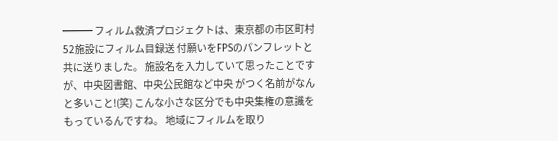━━━ フィルム救済プロジェクトは、東京都の市区町村52施設にフィルム目録送 付願いをFPSのパンフレットと共に送りました。 施設名を入力していて思ったことですが、中央図書館、中央公民館など中央 がつく名前がなんと多いこと!(笑) こんな小さな区分でも中央集権の意識をもっているんですね。 地域にフィルムを取り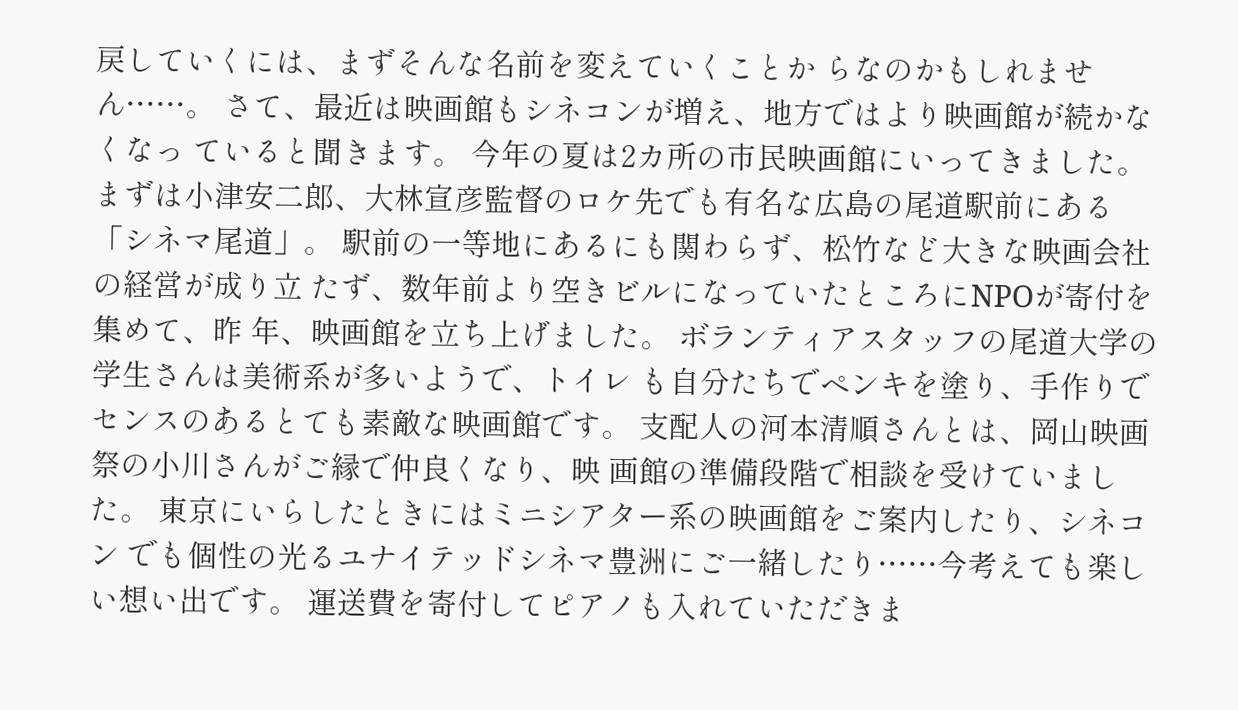戻していくには、まずそんな名前を変えていくことか らなのかもしれません……。 さて、最近は映画館もシネコンが増え、地方ではより映画館が続かなくなっ ていると聞きます。 今年の夏は2カ所の市民映画館にいってきました。 まずは小津安二郎、大林宣彦監督のロケ先でも有名な広島の尾道駅前にある 「シネマ尾道」。 駅前の一等地にあるにも関わらず、松竹など大きな映画会社の経営が成り立 たず、数年前より空きビルになっていたところにNPOが寄付を集めて、昨 年、映画館を立ち上げました。 ボランティアスタッフの尾道大学の学生さんは美術系が多いようで、トイレ も自分たちでペンキを塗り、手作りでセンスのあるとても素敵な映画館です。 支配人の河本清順さんとは、岡山映画祭の小川さんがご縁で仲良くなり、映 画館の準備段階で相談を受けていました。 東京にいらしたときにはミニシアター系の映画館をご案内したり、シネコン でも個性の光るユナイテッドシネマ豊洲にご一緒したり……今考えても楽し い想い出です。 運送費を寄付してピアノも入れていただきま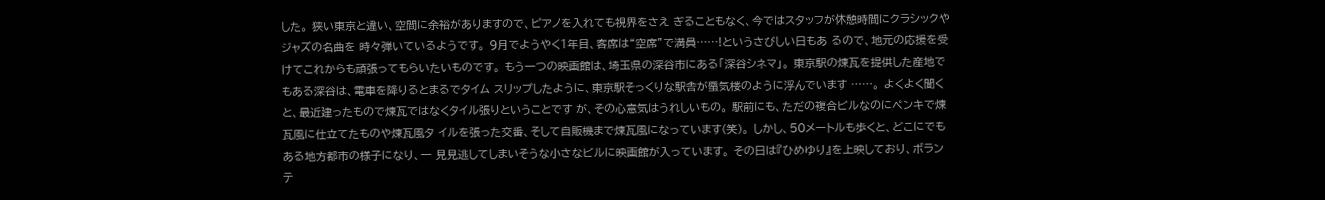した。 狭い東京と違い、空間に余裕がありますので、ピアノを入れても視界をさえ ぎることもなく、今ではスタッフが休憩時間にクラシックやジャズの名曲を 時々弾いているようです。 9月でようやく1年目、客席は“空席”で満員……!というさびしい日もあ るので、地元の応援を受けてこれからも頑張ってもらいたいものです。 もう一つの映画館は、埼玉県の深谷市にある「深谷シネマ」。 東京駅の煉瓦を提供した産地でもある深谷は、電車を降りるとまるでタイム スリップしたように、東京駅そっくりな駅舎が蜃気楼のように浮んでいます ……。 よくよく聞くと、最近建ったもので煉瓦ではなくタイル張りということです が、その心意気はうれしいもの。 駅前にも、ただの複合ビルなのにペンキで煉瓦風に仕立てたものや煉瓦風タ イルを張った交番、そして自販機まで煉瓦風になっています(笑)。 しかし、50メートルも歩くと、どこにでもある地方都市の様子になり、一 見見逃してしまいそうな小さなビルに映画館が入っています。 その日は『ひめゆり』を上映しており、ボランテ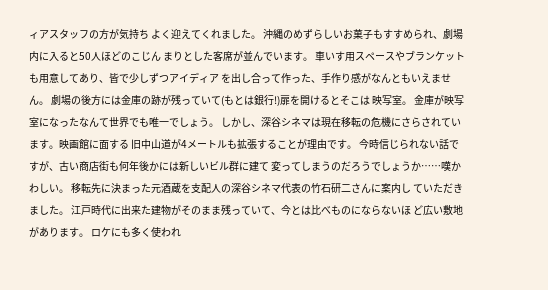ィアスタッフの方が気持ち よく迎えてくれました。 沖縄のめずらしいお菓子もすすめられ、劇場内に入ると50人ほどのこじん まりとした客席が並んでいます。 車いす用スペースやブランケットも用意してあり、皆で少しずつアイディア を出し合って作った、手作り感がなんともいえません。 劇場の後方には金庫の跡が残っていて(もとは銀行!)扉を開けるとそこは 映写室。 金庫が映写室になったなんて世界でも唯一でしょう。 しかし、深谷シネマは現在移転の危機にさらされています。映画館に面する 旧中山道が4メートルも拡張することが理由です。 今時信じられない話ですが、古い商店街も何年後かには新しいビル群に建て 変ってしまうのだろうでしょうか……嘆かわしい。 移転先に決まった元酒蔵を支配人の深谷シネマ代表の竹石研二さんに案内し ていただきました。 江戸時代に出来た建物がそのまま残っていて、今とは比べものにならないほ ど広い敷地があります。 ロケにも多く使われ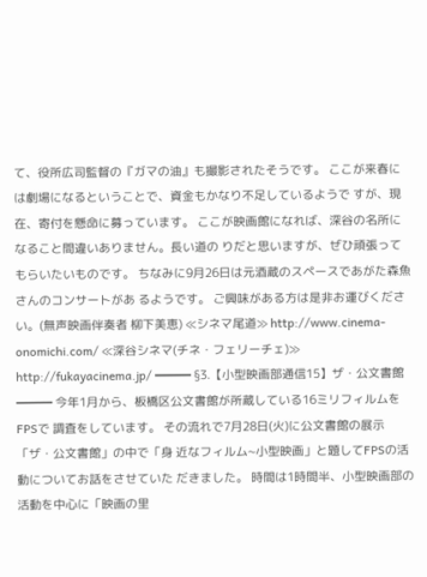て、役所広司監督の『ガマの油』も撮影されたそうです。 ここが来春には劇場になるということで、資金もかなり不足しているようで すが、現在、寄付を懸命に募っています。 ここが映画館になれば、深谷の名所になること間違いありません。長い道の りだと思いますが、ぜひ頑張ってもらいたいものです。 ちなみに9月26日は元酒蔵のスペースであがた森魚さんのコンサートがあ るようです。 ご興味がある方は是非お運びください。(無声映画伴奏者 柳下美恵) ≪シネマ尾道≫ http://www.cinema-onomichi.com/ ≪深谷シネマ(チネ・フェリーチェ)≫ http://fukayacinema.jp/ ━━━ §3.【小型映画部通信15】ザ・公文書館 ━━━ 今年1月から、板橋区公文書館が所蔵している16ミリフィルムをFPSで 調査をしています。 その流れで7月28日(火)に公文書館の展示「ザ・公文書館」の中で「身 近なフィルム~小型映画」と題してFPSの活動についてお話をさせていた だきました。 時間は1時間半、小型映画部の活動を中心に「映画の里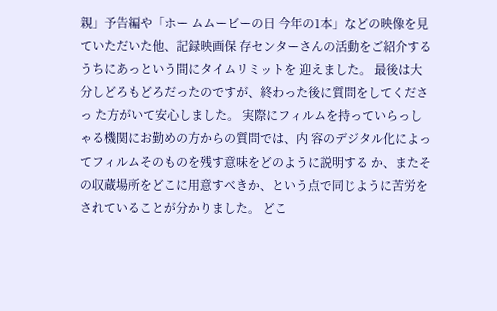親」予告編や「ホー ムムービーの日 今年の1本」などの映像を見ていただいた他、記録映画保 存センターさんの活動をご紹介するうちにあっという間にタイムリミットを 迎えました。 最後は大分しどろもどろだったのですが、終わった後に質問をしてくださっ た方がいて安心しました。 実際にフィルムを持っていらっしゃる機関にお勤めの方からの質問では、内 容のデジタル化によってフィルムそのものを残す意味をどのように説明する か、またその収蔵場所をどこに用意すべきか、という点で同じように苦労を されていることが分かりました。 どこ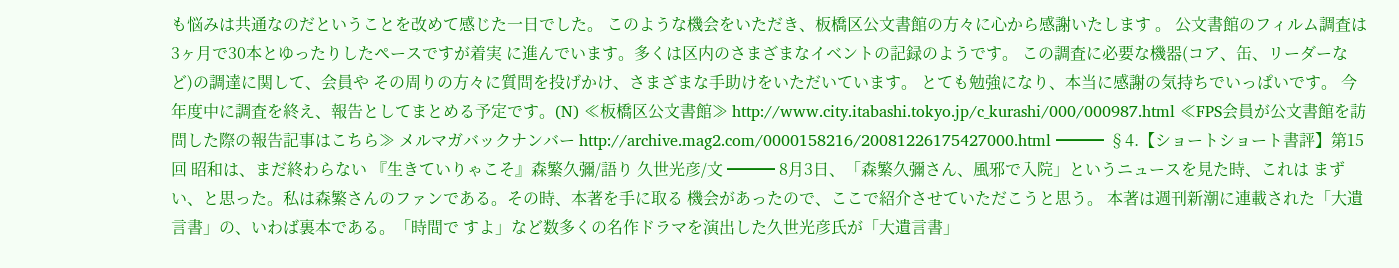も悩みは共通なのだということを改めて感じた一日でした。 このような機会をいただき、板橋区公文書館の方々に心から感謝いたします 。 公文書館のフィルム調査は3ヶ月で30本とゆったりしたペースですが着実 に進んでいます。多くは区内のさまざまなイベントの記録のようです。 この調査に必要な機器(コア、缶、リーダーなど)の調達に関して、会員や その周りの方々に質問を投げかけ、さまざまな手助けをいただいています。 とても勉強になり、本当に感謝の気持ちでいっぱいです。 今年度中に調査を終え、報告としてまとめる予定です。(N) ≪板橋区公文書館≫ http://www.city.itabashi.tokyo.jp/c_kurashi/000/000987.html ≪FPS会員が公文書館を訪問した際の報告記事はこちら≫ メルマガバックナンバー http://archive.mag2.com/0000158216/20081226175427000.html ━━━ §4.【ショートショート書評】第15回 昭和は、まだ終わらない 『生きていりゃこそ』森繁久彌/語り 久世光彦/文 ━━━ 8月3日、「森繁久彌さん、風邪で入院」というニュースを見た時、これは まずい、と思った。私は森繁さんのファンである。その時、本著を手に取る 機会があったので、ここで紹介させていただこうと思う。 本著は週刊新潮に連載された「大遺言書」の、いわば裏本である。「時間で すよ」など数多くの名作ドラマを演出した久世光彦氏が「大遺言書」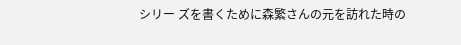シリー ズを書くために森繁さんの元を訪れた時の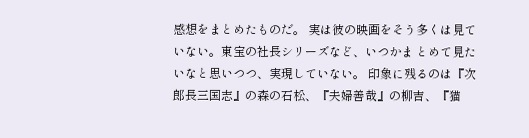感想をまとめたものだ。 実は彼の映画をそう多くは見ていない。東宝の社長シリーズなど、いつかま とめて見たいなと思いつつ、実現していない。 印象に残るのは『次郎長三国志』の森の石松、『夫婦善哉』の柳吉、『猫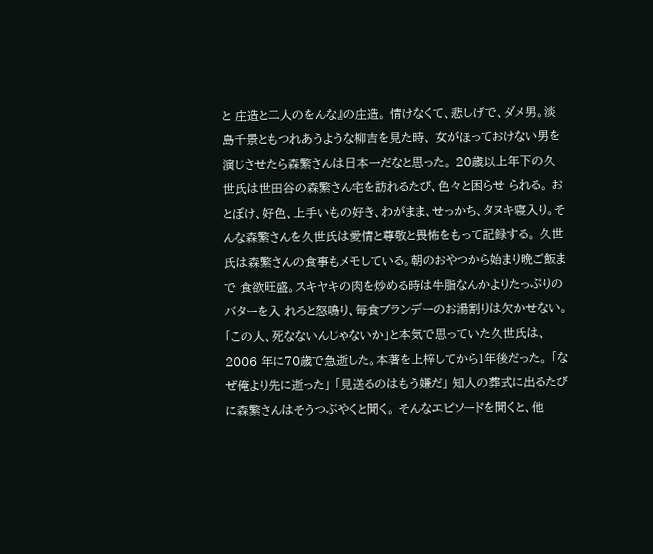と 庄造と二人のをんな』の庄造。 情けなくて、悲しげで、ダメ男。淡島千景ともつれあうような柳吉を見た時、 女がほっておけない男を演じさせたら森繁さんは日本一だなと思った。 20歳以上年下の久世氏は世田谷の森繁さん宅を訪れるたび、色々と困らせ られる。 おとぼけ、好色、上手いもの好き、わがまま、せっかち、タヌキ寝入り。そ んな森繁さんを久世氏は愛情と尊敬と畏怖をもって記録する。 久世氏は森繁さんの食事もメモしている。朝のおやつから始まり晩ご飯まで 食欲旺盛。スキヤキの肉を炒める時は牛脂なんかよりたっぷりのバターを入 れろと怒鳴り、毎食ブランデーのお湯割りは欠かせない。 「この人、死なないんじゃないか」と本気で思っていた久世氏は、2006 年に70歳で急逝した。本著を上梓してから1年後だった。 「なぜ俺より先に逝った」 「見送るのはもう嫌だ」 知人の葬式に出るたびに森繁さんはそうつぶやくと聞く。 そんなエピソードを聞くと、他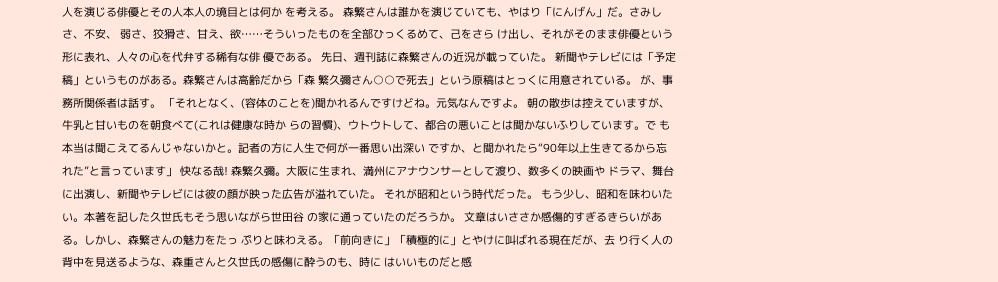人を演じる俳優とその人本人の境目とは何か を考える。 森繁さんは誰かを演じていても、やはり「にんげん」だ。さみしさ、不安、 弱さ、狡猾さ、甘え、欲……そういったものを全部ひっくるめて、己をさら け出し、それがそのまま俳優という形に表れ、人々の心を代弁する稀有な俳 優である。 先日、週刊誌に森繁さんの近況が載っていた。 新聞やテレビには「予定稿」というものがある。森繁さんは高齢だから「森 繁久彌さん○○で死去」という原稿はとっくに用意されている。 が、事務所関係者は話す。 「それとなく、(容体のことを)聞かれるんですけどね。元気なんですよ。 朝の散歩は控えていますが、牛乳と甘いものを朝食べて(これは健康な時か らの習慣)、ウトウトして、都合の悪いことは聞かないふりしています。で も本当は聞こえてるんじゃないかと。記者の方に人生で何が一番思い出深い ですか、と聞かれたら“90年以上生きてるから忘れた”と言っています」 快なる哉! 森繁久彌。大阪に生まれ、満州にアナウンサーとして渡り、数多くの映画や ドラマ、舞台に出演し、新聞やテレビには彼の顔が映った広告が溢れていた。 それが昭和という時代だった。 もう少し、昭和を味わいたい。本著を記した久世氏もそう思いながら世田谷 の家に通っていたのだろうか。 文章はいささか感傷的すぎるきらいがある。しかし、森繁さんの魅力をたっ ぷりと味わえる。「前向きに」「積極的に」とやけに叫ばれる現在だが、去 り行く人の背中を見送るような、森重さんと久世氏の感傷に酔うのも、時に はいいものだと感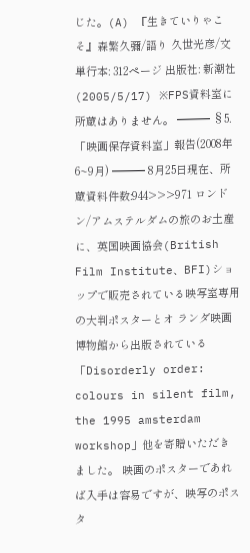じた。(A) 『生きていりゃこそ』森繁久彌/語り 久世光彦/文 単行本: 312ページ 出版社: 新潮社 (2005/5/17) ※FPS資料室に所蔵はありません。 ━━━ §5.「映画保存資料室」報告(2008年6~9月) ━━━ 8月25日現在、所蔵資料件数:944>>>971 ロンドン/アムステルダムの旅のお土産に、英国映画協会(British Film Institute、BFI)ショップで販売されている映写室専用の大判ポスターとオ ランダ映画博物館から出版されている「Disorderly order: colours in silent film, the 1995 amsterdam workshop」他を寄贈いただきました。 映画のポスターであれば入手は容易ですが、映写のポスタ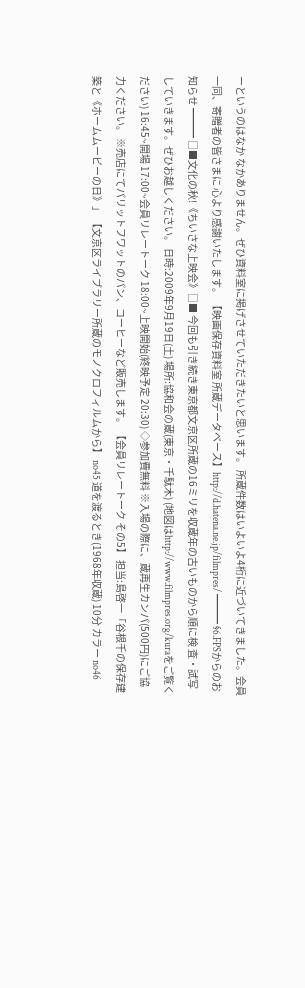ーというのはなか なかありません。ぜひ資料室に掲げさせていただきたいと思います。 所蔵件数はいよいよ4桁に近づいてきました。会員一同、寄贈者の皆さまに 心より感謝いたします。 【映画保存資料室 所蔵データベース】http://d.hatena.ne.jp/filmpres/ ━━━ §6.FPSからのお知らせ ━━━ □■文化の秋!《ちいさな上映会》□■ 今回も引き続き東京都文京区所蔵の16ミリを収蔵年の古いものから順に検 査・試写していきます。ぜひお越しください。 日時:2009年9月19日(土) 場所:協和会の蔵(東京・千駄木) (地図はhttp://www.filmpres.org/kuraをご覧ください) 16:45~開場 17:00~会員リレートーク 18:00~上映開始(終映予定 20:30) ◇参加費無料 ※入場の際に、蔵再生カンパ(500円)にご協力ください。 ※売店にてパリットフワットのパン、コーヒーなど販売します。 【会員リレートーク その5】 担当:島啓一「谷根千の保存建築と《ホームムービーの日》」 【文京区ライブラリー所蔵のモノクロフィルムから】 no45 道を渡るとき(1968年収蔵) 10分 カラー no46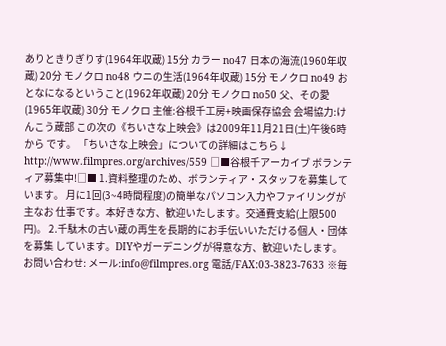ありときりぎりす(1964年収蔵) 15分 カラー no47 日本の海流(1960年収蔵) 20分 モノクロ no48 ウニの生活(1964年収蔵) 15分 モノクロ no49 おとなになるということ(1962年収蔵) 20分 モノクロ no50 父、その愛(1965年収蔵) 30分 モノクロ 主催:谷根千工房+映画保存協会 会場協力:けんこう蔵部 この次の《ちいさな上映会》は2009年11月21日(土)午後6時から です。 「ちいさな上映会」についての詳細はこちら↓ http://www.filmpres.org/archives/559 □■谷根千アーカイブ ボランティア募集中!□■ 1.資料整理のため、ボランティア・スタッフを募集しています。 月に1回(3~4時間程度)の簡単なパソコン入力やファイリングが主なお 仕事です。本好きな方、歓迎いたします。交通費支給(上限500円)。 2.千駄木の古い蔵の再生を長期的にお手伝いいただける個人・団体を募集 しています。DIYやガーデニングが得意な方、歓迎いたします。 お問い合わせ: メール:info@filmpres.org 電話/FAX:03-3823-7633 ※毎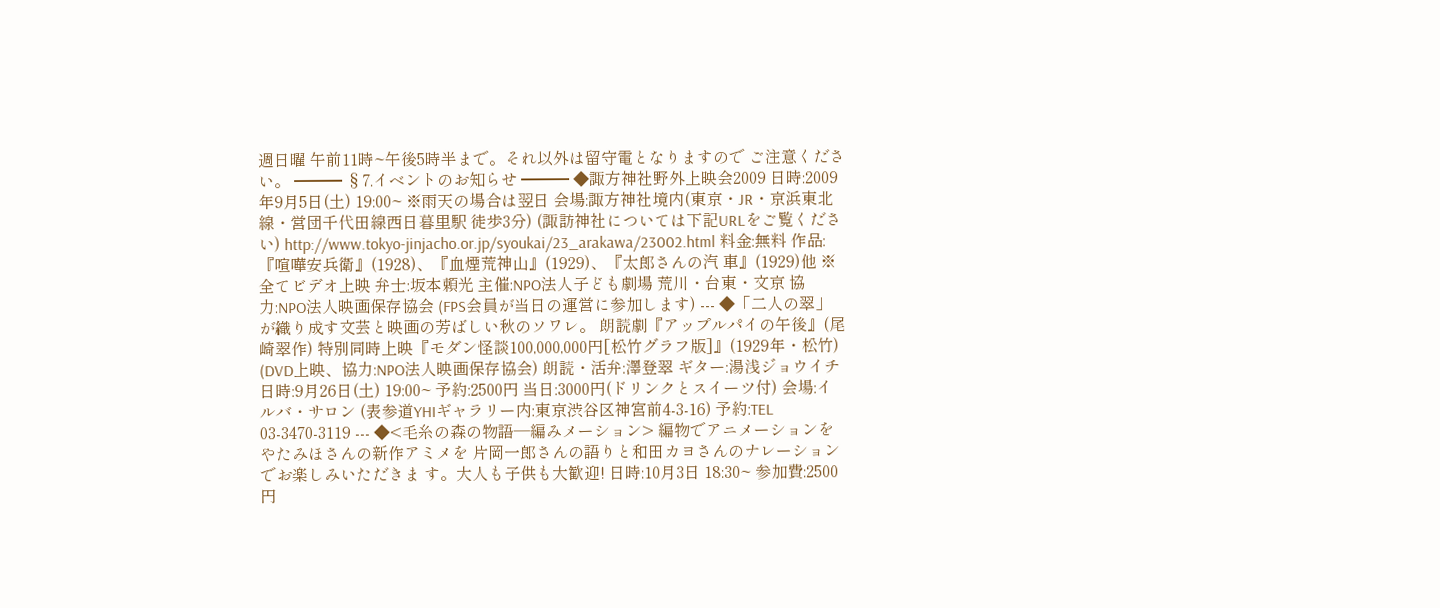週日曜 午前11時~午後5時半まで。それ以外は留守電となりますので ご注意ください。 ━━━ §7.イベントのお知らせ ━━━ ◆諏方神社野外上映会2009 日時:2009年9月5日(土) 19:00~ ※雨天の場合は翌日 会場:諏方神社境内(東京・JR・京浜東北線・営団千代田線西日暮里駅 徒歩3分) (諏訪神社については下記URLをご覧ください) http://www.tokyo-jinjacho.or.jp/syoukai/23_arakawa/23002.html 料金:無料 作品: 『喧嘩安兵衛』(1928)、『血煙荒神山』(1929)、『太郎さんの汽 車』(1929)他 ※全てビデオ上映 弁士:坂本頼光 主催:NPO法人子ども劇場 荒川・台東・文京 協力:NPO法人映画保存協会 (FPS会員が当日の運営に参加します) --- ◆「二人の翠」が織り成す文芸と映画の芳ばしい秋のソワレ。 朗読劇『アップルパイの午後』(尾崎翠作) 特別同時上映『モダン怪談100,000,000円[松竹グラフ版]』(1929年・松竹) (DVD上映、協力:NPO法人映画保存協会) 朗読・活弁:澤登翠 ギター:湯浅ジョウイチ 日時:9月26日(土) 19:00~ 予約:2500円 当日:3000円(ドリンクとスイーツ付) 会場:イルバ・サロン (表参道YHIギャラリー内:東京渋谷区神宮前4-3-16) 予約:TEL 03-3470-3119 --- ◆<毛糸の森の物語―編みメーション> 編物でアニメーションをやたみほさんの新作アミメを 片岡一郎さんの語りと和田カヨさんのナレーションでお楽しみいただきま す。大人も子供も大歓迎! 日時:10月3日 18:30~ 参加費:2500円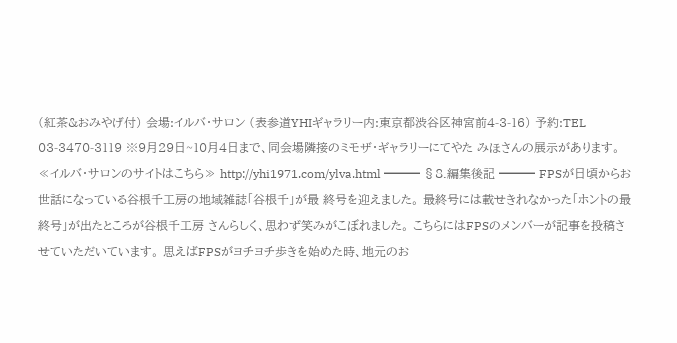(紅茶&おみやげ付) 会場:イルバ・サロン (表参道YHIギャラリー内:東京都渋谷区神宮前4-3-16) 予約:TEL 03-3470-3119 ※9月29日~10月4日まで、同会場隣接のミモザ・ギャラリーにてやた みほさんの展示があります。 ≪イルバ・サロンのサイトはこちら≫ http://yhi1971.com/ylva.html ━━━ §8.編集後記 ━━━ FPSが日頃からお世話になっている谷根千工房の地域雑誌「谷根千」が最 終号を迎えました。 最終号には載せきれなかった「ホントの最終号」が出たところが谷根千工房 さんらしく、思わず笑みがこぼれました。 こちらにはFPSのメンバーが記事を投稿させていただいています。 思えばFPSがヨチヨチ歩きを始めた時、地元のお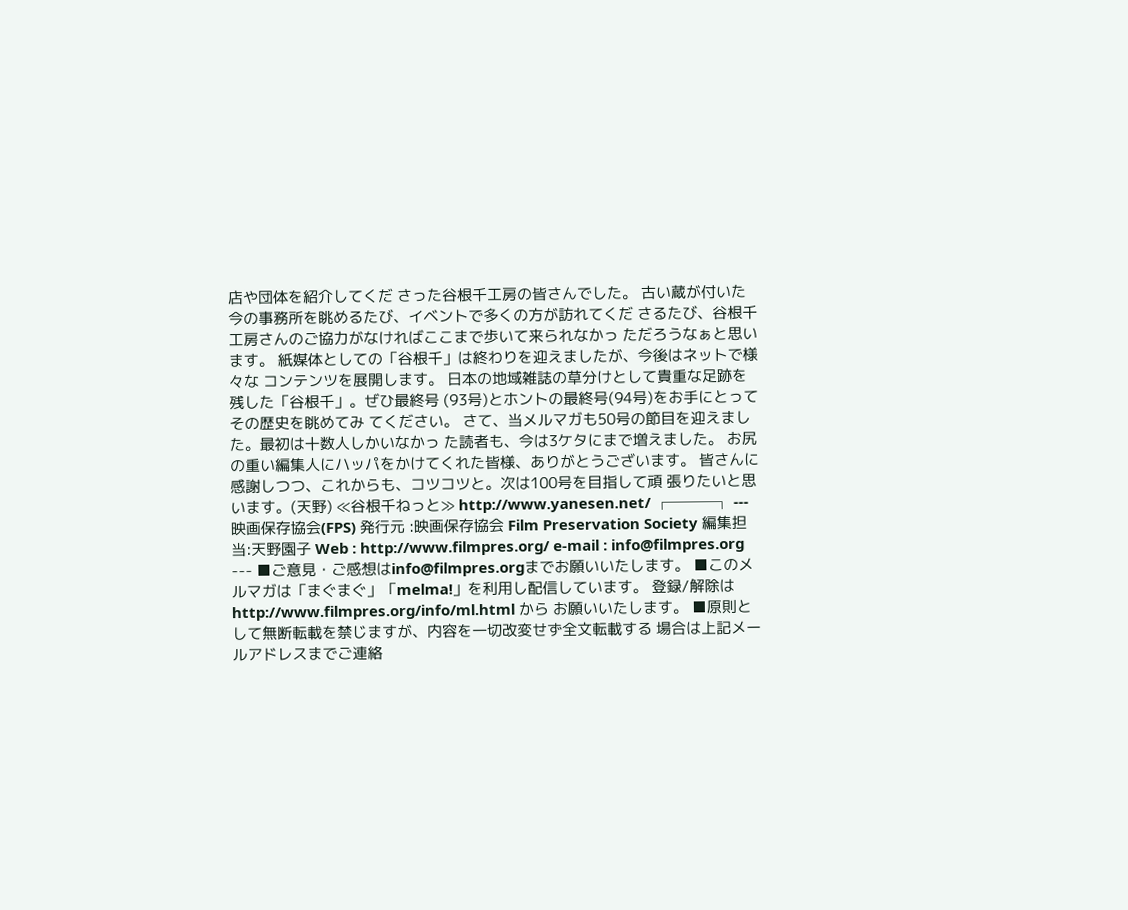店や団体を紹介してくだ さった谷根千工房の皆さんでした。 古い蔵が付いた今の事務所を眺めるたび、イベントで多くの方が訪れてくだ さるたび、谷根千工房さんのご協力がなければここまで歩いて来られなかっ ただろうなぁと思います。 紙媒体としての「谷根千」は終わりを迎えましたが、今後はネットで様々な コンテンツを展開します。 日本の地域雑誌の草分けとして貴重な足跡を残した「谷根千」。ぜひ最終号 (93号)とホントの最終号(94号)をお手にとってその歴史を眺めてみ てください。 さて、当メルマガも50号の節目を迎えました。最初は十数人しかいなかっ た読者も、今は3ケタにまで増えました。 お尻の重い編集人にハッパをかけてくれた皆様、ありがとうございます。 皆さんに感謝しつつ、これからも、コツコツと。次は100号を目指して頑 張りたいと思います。(天野) ≪谷根千ねっと≫ http://www.yanesen.net/ ┌───┐ --- 映画保存協会(FPS) 発行元 :映画保存協会 Film Preservation Society 編集担当:天野園子 Web : http://www.filmpres.org/ e-mail : info@filmpres.org --- ■ご意見・ご感想はinfo@filmpres.orgまでお願いいたします。 ■このメルマガは「まぐまぐ」「melma!」を利用し配信しています。 登録/解除は http://www.filmpres.org/info/ml.html から お願いいたします。 ■原則として無断転載を禁じますが、内容を一切改変せず全文転載する 場合は上記メールアドレスまでご連絡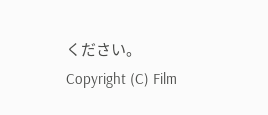ください。 Copyright (C) Film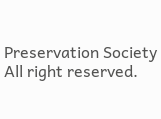Preservation Society All right reserved.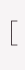└───┘